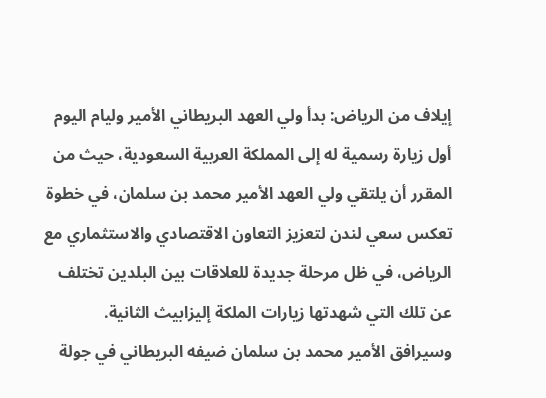إيلاف من الرياض: بدأ ولي العهد البريطاني الأمير وليام اليوم أول زيارة رسمية له إلى المملكة العربية السعودية، حيث من المقرر أن يلتقي ولي العهد الأمير محمد بن سلمان، في خطوة تعكس سعي لندن لتعزيز التعاون الاقتصادي والاستثماري مع الرياض، في ظل مرحلة جديدة للعلاقات بين البلدين تختلف عن تلك التي شهدتها زيارات الملكة إليزابيث الثانية.
وسيرافق الأمير محمد بن سلمان ضيفه البريطاني في جولة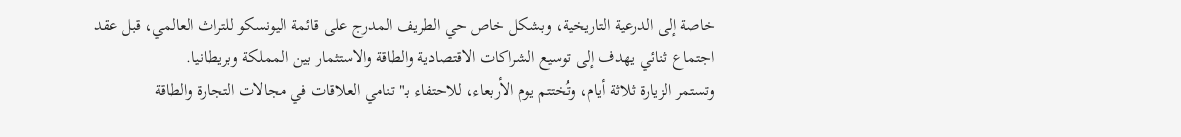خاصة إلى الدرعية التاريخية، وبشكل خاص حي الطريف المدرج على قائمة اليونسكو للتراث العالمي، قبل عقد اجتماع ثنائي يهدف إلى توسيع الشراكات الاقتصادية والطاقة والاستثمار بين المملكة وبريطانيا.
وتستمر الزيارة ثلاثة أيام، وتُختتم يوم الأربعاء، للاحتفاء بـ" تنامي العلاقات في مجالات التجارة والطاقة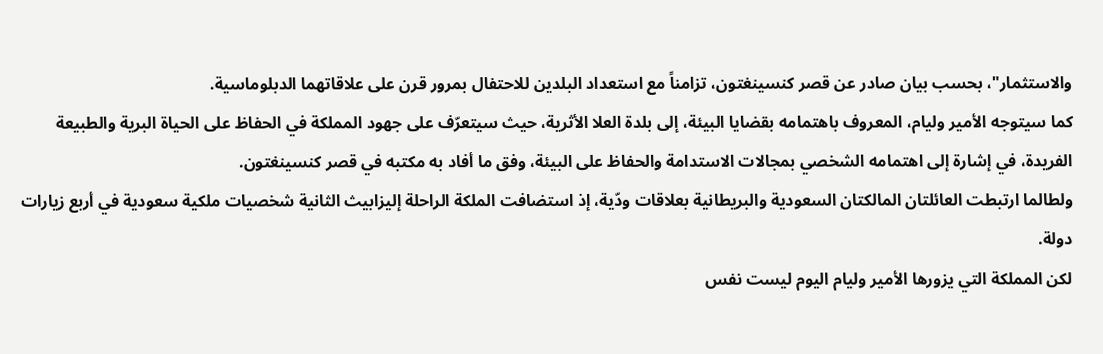والاستثمار"، بحسب بيان صادر عن قصر كنسينغتون، تزامناً مع استعداد البلدين للاحتفال بمرور قرن على علاقاتهما الدبلوماسية.
كما سيتوجه الأمير وليام، المعروف باهتمامه بقضايا البيئة، إلى بلدة العلا الأثرية، حيث سيتعرّف على جهود المملكة في الحفاظ على الحياة البرية والطبيعة الفريدة، في إشارة إلى اهتمامه الشخصي بمجالات الاستدامة والحفاظ على البيئة، وفق ما أفاد به مكتبه في قصر كنسينغتون.
ولطالما ارتبطت العائلتان المالكتان السعودية والبريطانية بعلاقات ودّية، إذ استضافت الملكة الراحلة إليزابيث الثانية شخصيات ملكية سعودية في أربع زيارات دولة.
لكن المملكة التي يزورها الأمير وليام اليوم ليست نفس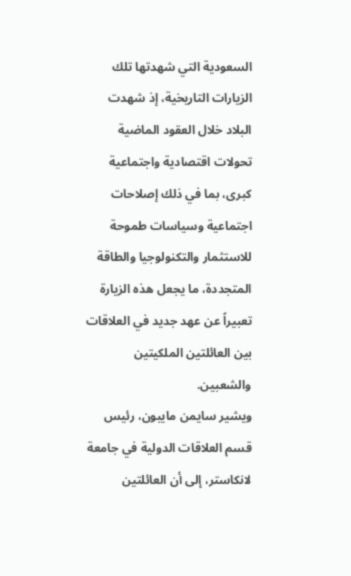السعودية التي شهدتها تلك الزيارات التاريخية، إذ شهدت البلاد خلال العقود الماضية تحولات اقتصادية واجتماعية كبرى، بما في ذلك إصلاحات اجتماعية وسياسات طموحة للاستثمار والتكنولوجيا والطاقة المتجددة، ما يجعل هذه الزيارة تعبيراً عن عهد جديد في العلاقات بين العائلتين الملكيتين والشعبين.
ويشير سايمن مايبون، رئيس قسم العلاقات الدولية في جامعة لانكاستر، إلى أن العائلتين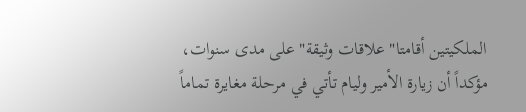الملكيتين أقامتا" علاقات وثيقة" على مدى سنوات، مؤكداً أن زيارة الأمير وليام تأتي في مرحلة مغايرة تماماً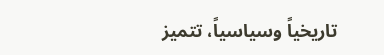تاريخياً وسياسياً، تتميز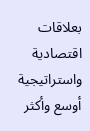بعلاقات اقتصادية واستراتيجية أوسع وأكثر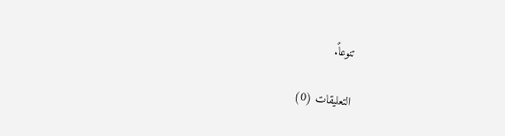تنوعاً.

التعليقات (0)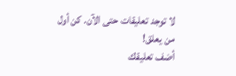لا توجد تعليقات حتى الآن. كن أول من يعلق!
أضف تعليقك